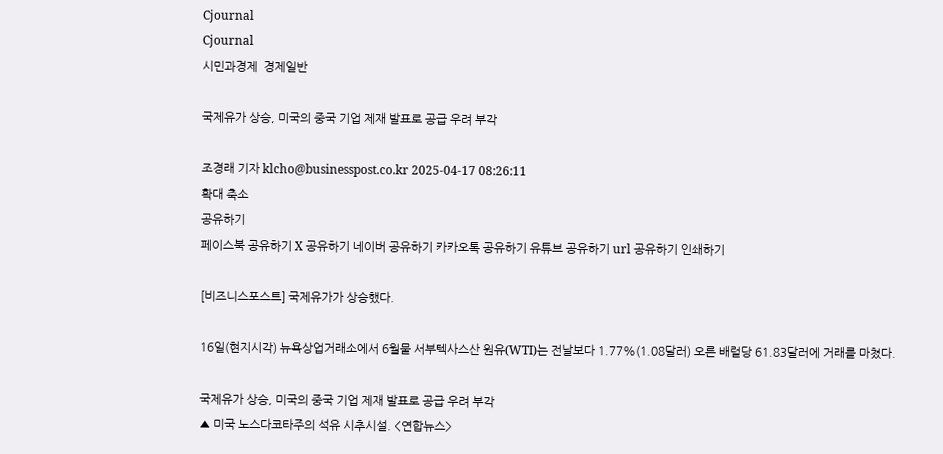Cjournal
Cjournal
시민과경제  경제일반

국제유가 상승, 미국의 중국 기업 제재 발표로 공급 우려 부각

조경래 기자 klcho@businesspost.co.kr 2025-04-17 08:26:11
확대 축소
공유하기
페이스북 공유하기 X 공유하기 네이버 공유하기 카카오톡 공유하기 유튜브 공유하기 url 공유하기 인쇄하기

[비즈니스포스트] 국제유가가 상승했다.

16일(현지시각) 뉴욕상업거래소에서 6월물 서부텍사스산 원유(WTI)는 전날보다 1.77%(1.08달러) 오른 배럴당 61.83달러에 거래를 마쳤다.

국제유가 상승, 미국의 중국 기업 제재 발표로 공급 우려 부각
▲ 미국 노스다코타주의 석유 시추시설. <연합뉴스>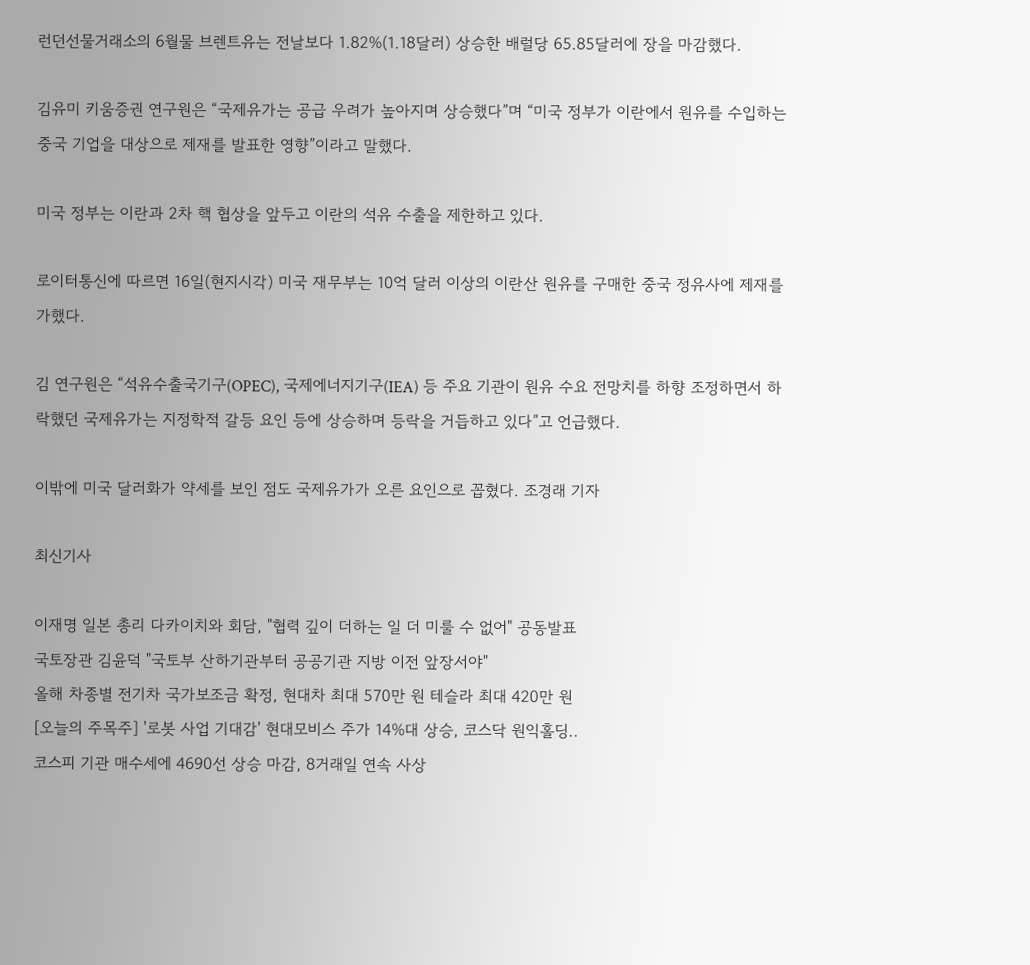런던선물거래소의 6월물 브렌트유는 전날보다 1.82%(1.18달러) 상승한 배럴당 65.85달러에 장을 마감했다.

김유미 키움증권 연구원은 “국제유가는 공급 우려가 높아지며 상승했다”며 “미국 정부가 이란에서 원유를 수입하는 중국 기업을 대상으로 제재를 발표한 영향”이라고 말했다.

미국 정부는 이란과 2차 핵 협상을 앞두고 이란의 석유 수출을 제한하고 있다.

로이터통신에 따르면 16일(현지시각) 미국 재무부는 10억 달러 이상의 이란산 원유를 구매한 중국 정유사에 제재를 가했다.

김 연구원은 “석유수출국기구(OPEC), 국제에너지기구(IEA) 등 주요 기관이 원유 수요 전망치를 하향 조정하면서 하락했던 국제유가는 지정학적 갈등 요인 등에 상승하며 등락을 거듭하고 있다”고 언급했다.

이밖에 미국 달러화가 약세를 보인 점도 국제유가가 오른 요인으로 꼽혔다. 조경래 기자

최신기사

이재명 일본 총리 다카이치와 회담, "협력 깊이 더하는 일 더 미룰 수 없어" 공동발표
국토장관 김윤덕 "국토부 산하기관부터 공공기관 지방 이전 앞장서야"
올해 차종별 전기차 국가보조금 확정, 현대차 최대 570만 원 테슬라 최대 420만 원
[오늘의 주목주] '로봇 사업 기대감' 현대모비스 주가 14%대 상승, 코스닥 원익홀딩..
코스피 기관 매수세에 4690선 상승 마감, 8거래일 연속 사상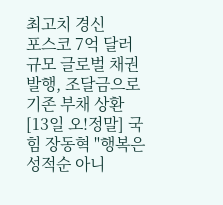최고치 경신
포스코 7억 달러 규모 글로벌 채권 발행, 조달금으로 기존 부채 상환
[13일 오!정말] 국힘 장동혁 "행복은 성적순 아니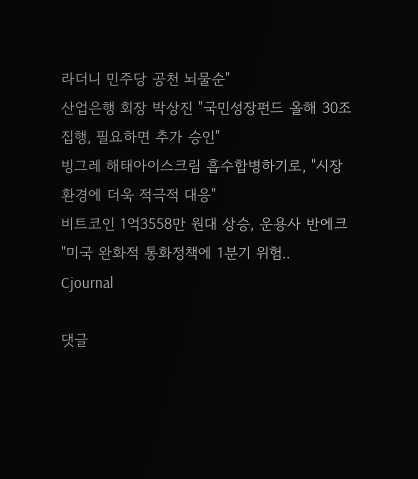라더니 민주당 공천 뇌물순"
산업은행 회장 박상진 "국민성장펀드 올해 30조 집행, 필요하면 추가 승인"
빙그레 해태아이스크림 흡수합병하기로, "시장 환경에 더욱 적극적 대응"
비트코인 1억3558만 원대 상승, 운용사 반에크 "미국 완화적 통화정책에 1분기 위험..
Cjournal

댓글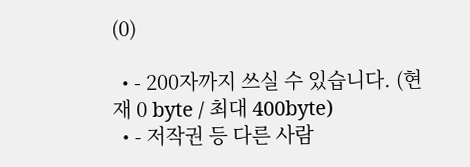(0)

  • - 200자까지 쓰실 수 있습니다. (현재 0 byte / 최대 400byte)
  • - 저작권 등 다른 사람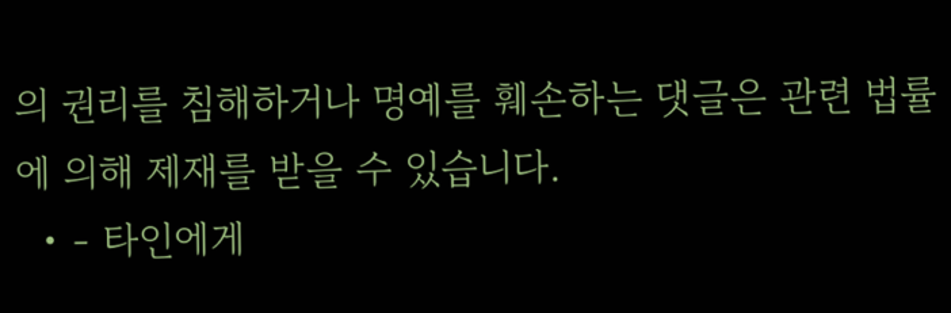의 권리를 침해하거나 명예를 훼손하는 댓글은 관련 법률에 의해 제재를 받을 수 있습니다.
  • - 타인에게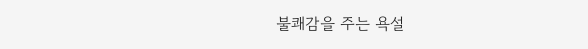불쾌감을 주는 욕설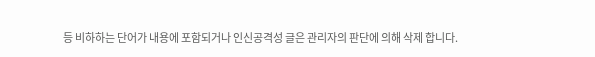등 비하하는 단어가 내용에 포함되거나 인신공격성 글은 관리자의 판단에 의해 삭제 합니다.